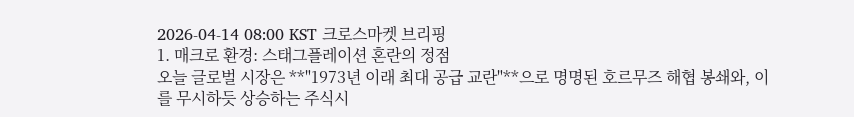2026-04-14 08:00 KST 크로스마켓 브리핑
1. 매크로 환경: 스태그플레이션 혼란의 정점
오늘 글로벌 시장은 **"1973년 이래 최대 공급 교란"**으로 명명된 호르무즈 해협 봉쇄와, 이를 무시하듯 상승하는 주식시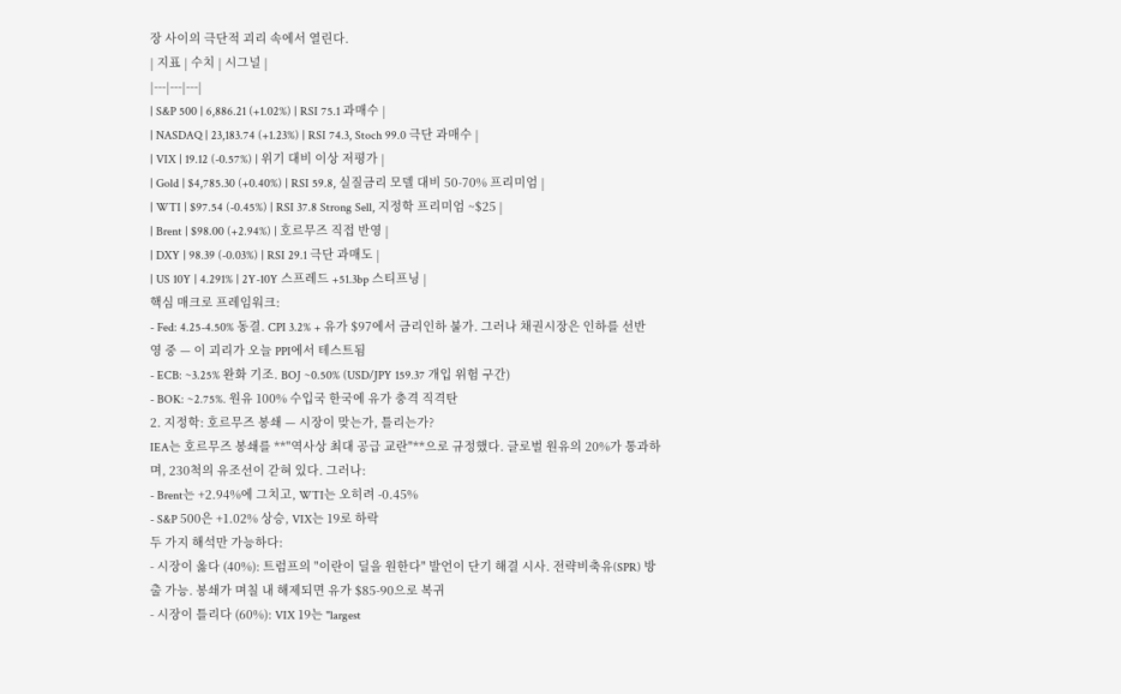장 사이의 극단적 괴리 속에서 열린다.
| 지표 | 수치 | 시그널 |
|---|---|---|
| S&P 500 | 6,886.21 (+1.02%) | RSI 75.1 과매수 |
| NASDAQ | 23,183.74 (+1.23%) | RSI 74.3, Stoch 99.0 극단 과매수 |
| VIX | 19.12 (-0.57%) | 위기 대비 이상 저평가 |
| Gold | $4,785.30 (+0.40%) | RSI 59.8, 실질금리 모델 대비 50-70% 프리미엄 |
| WTI | $97.54 (-0.45%) | RSI 37.8 Strong Sell, 지정학 프리미엄 ~$25 |
| Brent | $98.00 (+2.94%) | 호르무즈 직접 반영 |
| DXY | 98.39 (-0.03%) | RSI 29.1 극단 과매도 |
| US 10Y | 4.291% | 2Y-10Y 스프레드 +51.3bp 스티프닝 |
핵심 매크로 프레임워크:
- Fed: 4.25-4.50% 동결. CPI 3.2% + 유가 $97에서 금리인하 불가. 그러나 채권시장은 인하를 선반영 중 — 이 괴리가 오늘 PPI에서 테스트됨
- ECB: ~3.25% 완화 기조. BOJ ~0.50% (USD/JPY 159.37 개입 위험 구간)
- BOK: ~2.75%. 원유 100% 수입국 한국에 유가 충격 직격탄
2. 지정학: 호르무즈 봉쇄 — 시장이 맞는가, 틀리는가?
IEA는 호르무즈 봉쇄를 **"역사상 최대 공급 교란"**으로 규정했다. 글로벌 원유의 20%가 통과하며, 230척의 유조선이 갇혀 있다. 그러나:
- Brent는 +2.94%에 그치고, WTI는 오히려 -0.45%
- S&P 500은 +1.02% 상승, VIX는 19로 하락
두 가지 해석만 가능하다:
- 시장이 옳다 (40%): 트럼프의 "이란이 딜을 원한다" 발언이 단기 해결 시사. 전략비축유(SPR) 방출 가능. 봉쇄가 며칠 내 해제되면 유가 $85-90으로 복귀
- 시장이 틀리다 (60%): VIX 19는 "largest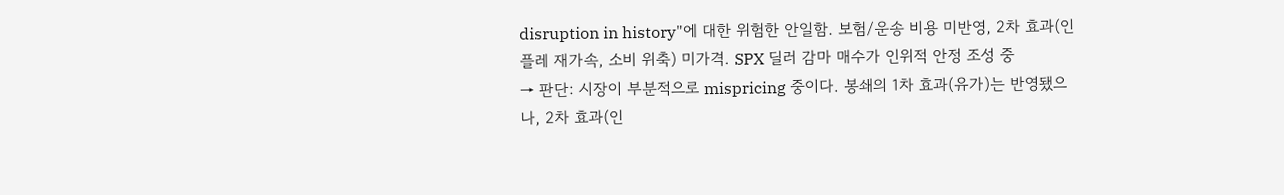disruption in history"에 대한 위험한 안일함. 보험/운송 비용 미반영, 2차 효과(인플레 재가속, 소비 위축) 미가격. SPX 딜러 감마 매수가 인위적 안정 조성 중
→ 판단: 시장이 부분적으로 mispricing 중이다. 봉쇄의 1차 효과(유가)는 반영됐으나, 2차 효과(인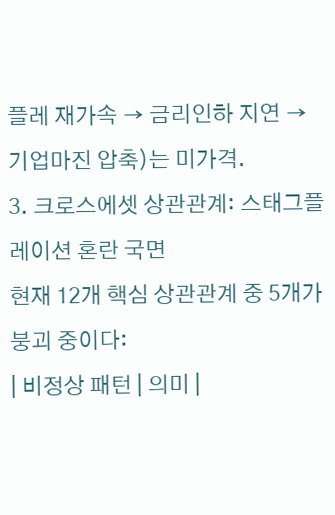플레 재가속 → 금리인하 지연 → 기업마진 압축)는 미가격.
3. 크로스에셋 상관관계: 스태그플레이션 혼란 국면
현재 12개 핵심 상관관계 중 5개가 붕괴 중이다:
| 비정상 패턴 | 의미 |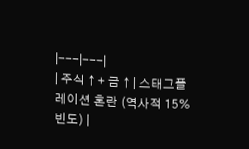|---|---|
| 주식 ↑ + 금 ↑ | 스태그플레이션 혼란 (역사적 15% 빈도) |